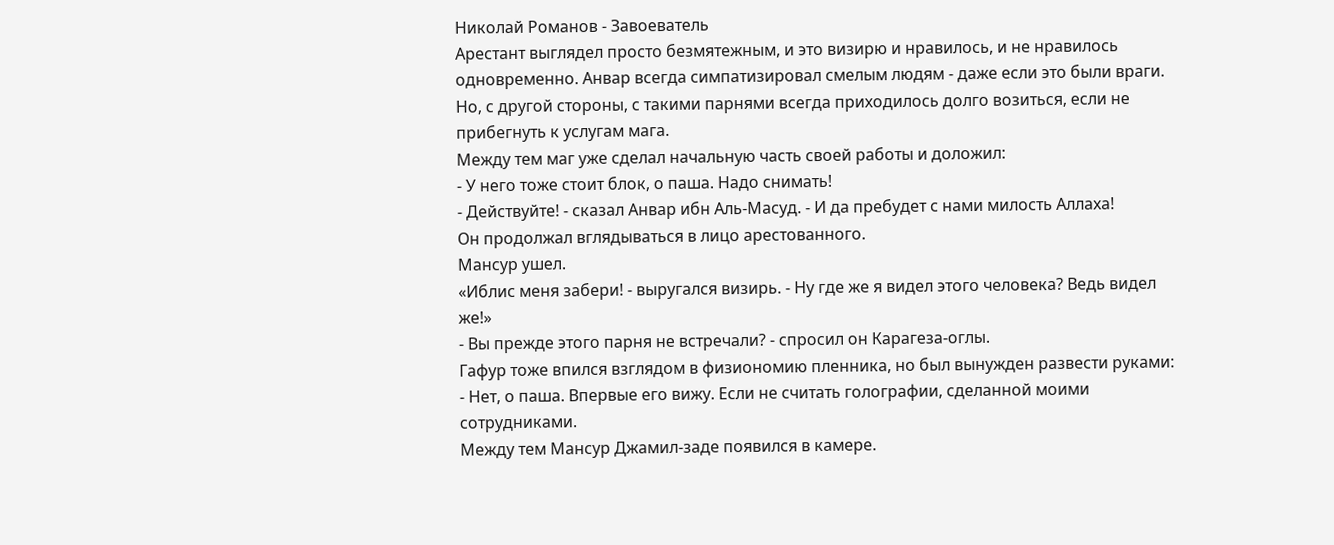Николай Романов - Завоеватель
Арестант выглядел просто безмятежным, и это визирю и нравилось, и не нравилось одновременно. Анвар всегда симпатизировал смелым людям - даже если это были враги. Но, с другой стороны, с такими парнями всегда приходилось долго возиться, если не прибегнуть к услугам мага.
Между тем маг уже сделал начальную часть своей работы и доложил:
- У него тоже стоит блок, о паша. Надо снимать!
- Действуйте! - сказал Анвар ибн Аль-Масуд. - И да пребудет с нами милость Аллаха!
Он продолжал вглядываться в лицо арестованного.
Мансур ушел.
«Иблис меня забери! - выругался визирь. - Ну где же я видел этого человека? Ведь видел же!»
- Вы прежде этого парня не встречали? - спросил он Карагеза-оглы.
Гафур тоже впился взглядом в физиономию пленника, но был вынужден развести руками:
- Нет, о паша. Впервые его вижу. Если не считать голографии, сделанной моими сотрудниками.
Между тем Мансур Джамил-заде появился в камере.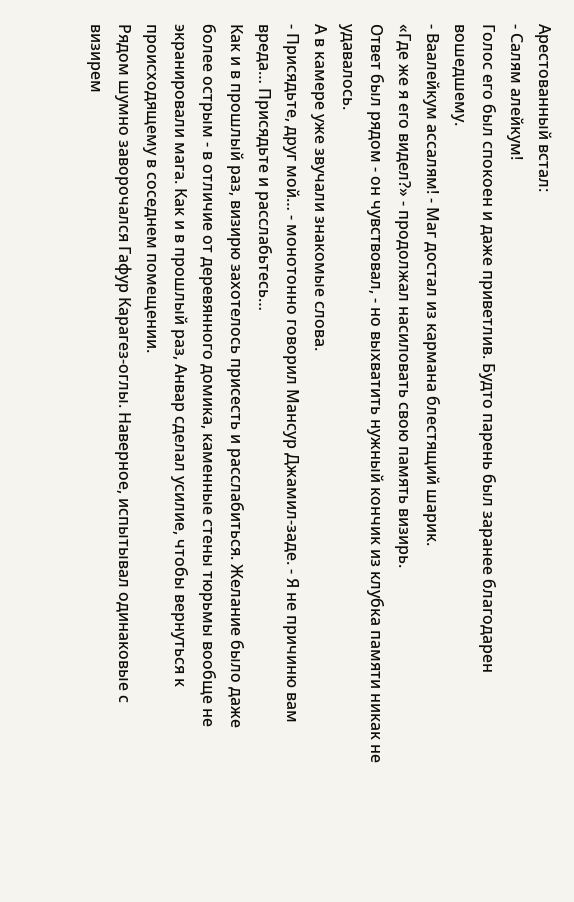Арестованный встал:
- Салям алейкум!
Голос его был спокоен и даже приветлив. Будто парень был заранее благодарен вошедшему.
- Ваалейкум ассалям! - Маг достал из кармана блестящий шарик.
«Где же я его видел?» - продолжал насиловать свою память визирь.
Ответ был рядом - он чувствовал, - но выхватить нужный кончик из клубка памяти никак не удавалось.
А в камере уже звучали знакомые слова.
- Присядьте, друг мой… - монотонно говорил Мансур Джамил-заде. - Я не причиню вам вреда… Присядьте и расслабьтесь…
Как и в прошлый раз, визирю захотелось присесть и расслабиться. Желание было даже более острым - в отличие от деревянного домика, каменные стены тюрьмы вообще не экранировали мага. Как и в прошлый раз, Анвар сделал усилие, чтобы вернуться к происходящему в соседнем помещении.
Рядом шумно заворочался Гафур Карагез-оглы. Наверное, испытывал одинаковые с визирем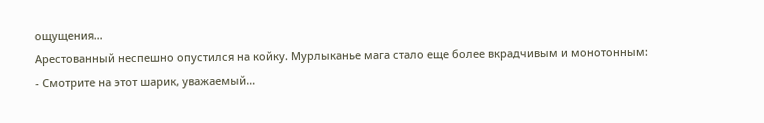ощущения…
Арестованный неспешно опустился на койку. Мурлыканье мага стало еще более вкрадчивым и монотонным:
- Смотрите на этот шарик, уважаемый…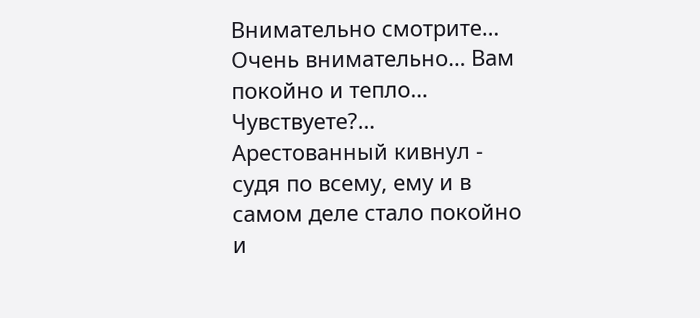Внимательно смотрите… Очень внимательно… Вам покойно и тепло… Чувствуете?…
Арестованный кивнул - судя по всему, ему и в самом деле стало покойно и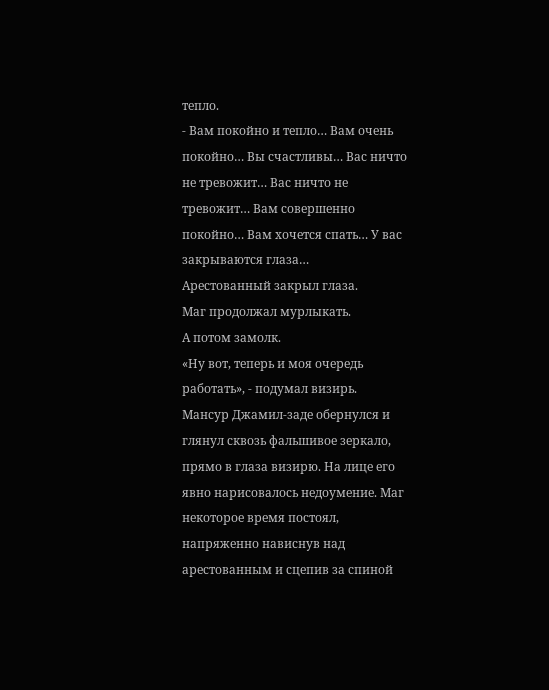тепло.
- Вам покойно и тепло… Вам очень покойно… Вы счастливы… Вас ничто не тревожит… Вас ничто не тревожит… Вам совершенно покойно… Вам хочется спать… У вас закрываются глаза…
Арестованный закрыл глаза.
Маг продолжал мурлыкать.
А потом замолк.
«Ну вот, теперь и моя очередь работать», - подумал визирь.
Мансур Джамил-заде обернулся и глянул сквозь фальшивое зеркало, прямо в глаза визирю. На лице его явно нарисовалось недоумение. Маг некоторое время постоял, напряженно нависнув над арестованным и сцепив за спиной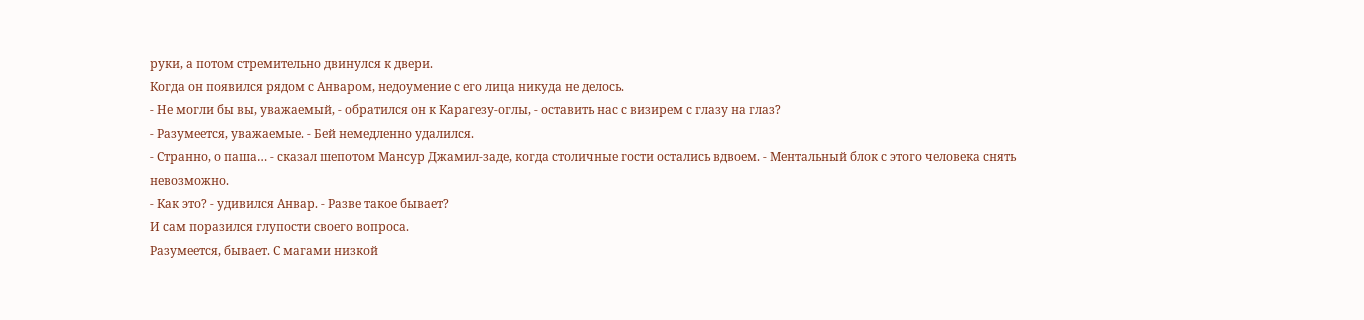руки, а потом стремительно двинулся к двери.
Когда он появился рядом с Анваром, недоумение с его лица никуда не делось.
- Не могли бы вы, уважаемый, - обратился он к Карагезу-оглы, - оставить нас с визирем с глазу на глаз?
- Разумеется, уважаемые. - Бей немедленно удалился.
- Странно, о паша… - сказал шепотом Мансур Джамил-заде, когда столичные гости остались вдвоем. - Ментальный блок с этого человека снять невозможно.
- Как это? - удивился Анвар. - Разве такое бывает?
И сам поразился глупости своего вопроса.
Разумеется, бывает. С магами низкой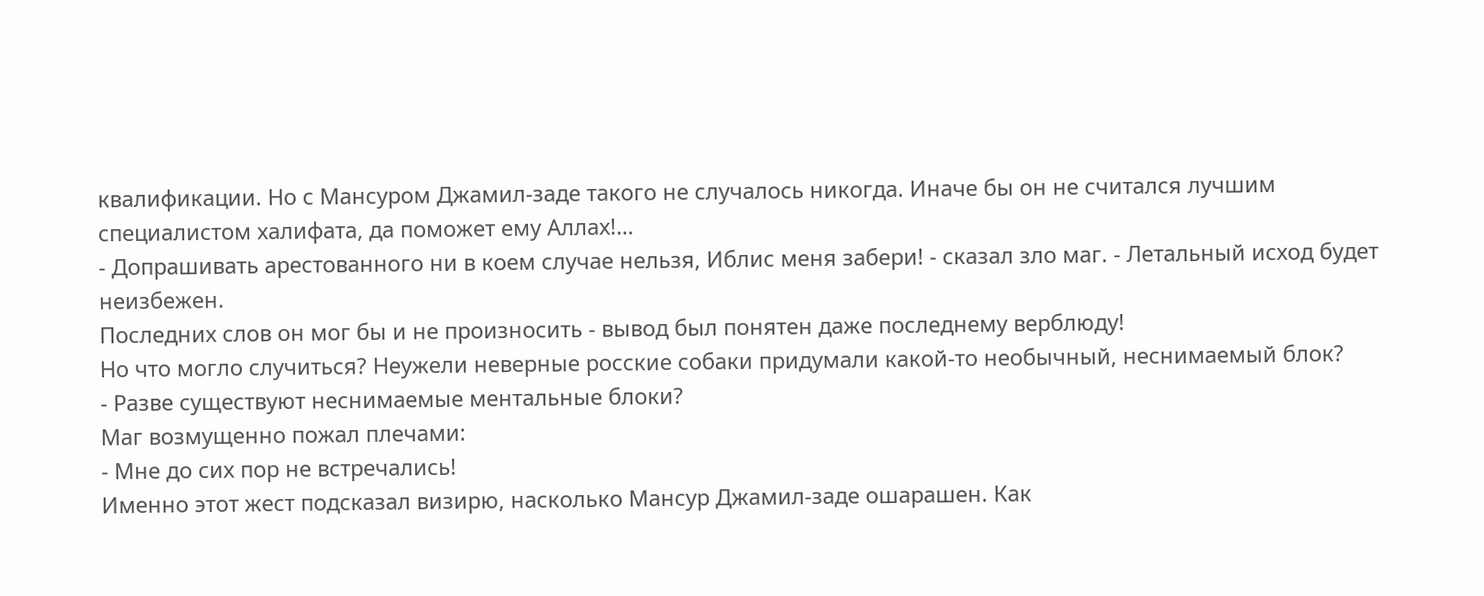квалификации. Но с Мансуром Джамил-заде такого не случалось никогда. Иначе бы он не считался лучшим специалистом халифата, да поможет ему Аллах!…
- Допрашивать арестованного ни в коем случае нельзя, Иблис меня забери! - сказал зло маг. - Летальный исход будет неизбежен.
Последних слов он мог бы и не произносить - вывод был понятен даже последнему верблюду!
Но что могло случиться? Неужели неверные росские собаки придумали какой-то необычный, неснимаемый блок?
- Разве существуют неснимаемые ментальные блоки?
Маг возмущенно пожал плечами:
- Мне до сих пор не встречались!
Именно этот жест подсказал визирю, насколько Мансур Джамил-заде ошарашен. Как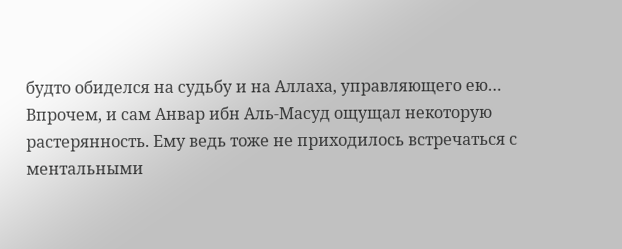будто обиделся на судьбу и на Аллаха, управляющего ею…
Впрочем, и сам Анвар ибн Аль-Масуд ощущал некоторую растерянность. Ему ведь тоже не приходилось встречаться с ментальными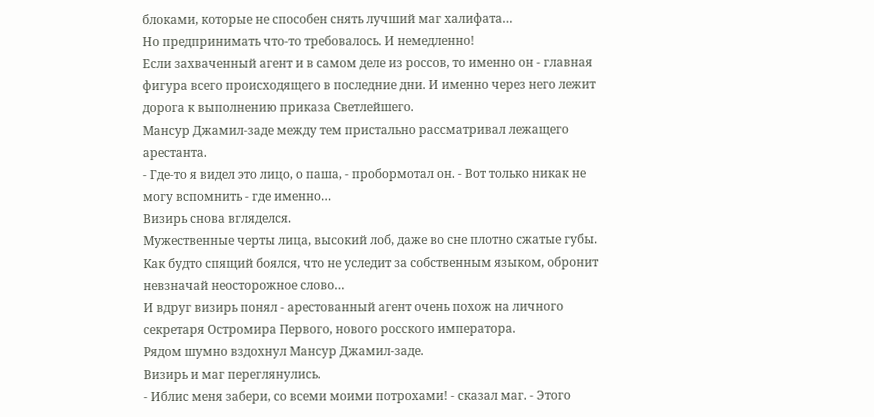блоками, которые не способен снять лучший маг халифата…
Но предпринимать что-то требовалось. И немедленно!
Если захваченный агент и в самом деле из россов, то именно он - главная фигура всего происходящего в последние дни. И именно через него лежит дорога к выполнению приказа Светлейшего.
Мансур Джамил-заде между тем пристально рассматривал лежащего арестанта.
- Где-то я видел это лицо, о паша, - пробормотал он. - Вот только никак не могу вспомнить - где именно…
Визирь снова вгляделся.
Мужественные черты лица, высокий лоб, даже во сне плотно сжатые губы. Как будто спящий боялся, что не уследит за собственным языком, обронит невзначай неосторожное слово…
И вдруг визирь понял - арестованный агент очень похож на личного секретаря Остромира Первого, нового росского императора.
Рядом шумно вздохнул Мансур Джамил-заде.
Визирь и маг переглянулись.
- Иблис меня забери, со всеми моими потрохами! - сказал маг. - Этого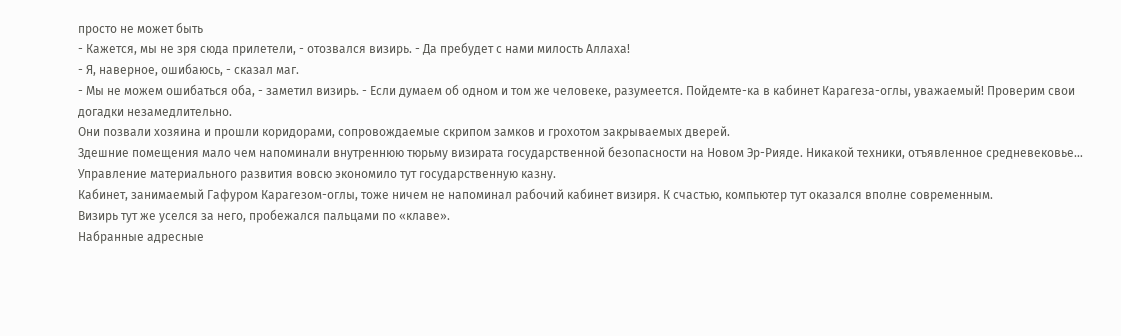просто не может быть
- Кажется, мы не зря сюда прилетели, - отозвался визирь. - Да пребудет с нами милость Аллаха!
- Я, наверное, ошибаюсь, - сказал маг.
- Мы не можем ошибаться оба, - заметил визирь. - Если думаем об одном и том же человеке, разумеется. Пойдемте-ка в кабинет Карагеза-оглы, уважаемый! Проверим свои догадки незамедлительно.
Они позвали хозяина и прошли коридорами, сопровождаемые скрипом замков и грохотом закрываемых дверей.
Здешние помещения мало чем напоминали внутреннюю тюрьму визирата государственной безопасности на Новом Эр-Рияде. Никакой техники, отъявленное средневековье… Управление материального развития вовсю экономило тут государственную казну.
Кабинет, занимаемый Гафуром Карагезом-оглы, тоже ничем не напоминал рабочий кабинет визиря. К счастью, компьютер тут оказался вполне современным.
Визирь тут же уселся за него, пробежался пальцами по «клаве».
Набранные адресные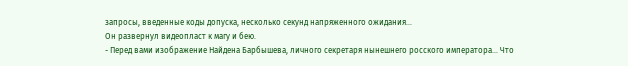запросы, введенные коды допуска, несколько секунд напряженного ожидания…
Он развернул видеопласт к магу и бею.
- Перед вами изображение Найдена Барбышева, личного секретаря нынешнего росского императора… Что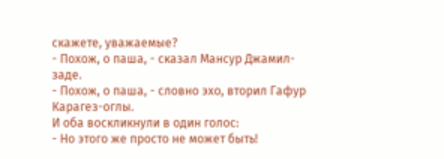скажете, уважаемые?
- Похож, о паша, - сказал Мансур Джамил-заде.
- Похож, о паша, - словно эхо, вторил Гафур Карагез-оглы.
И оба воскликнули в один голос:
- Но этого же просто не может быть!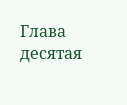Глава десятая